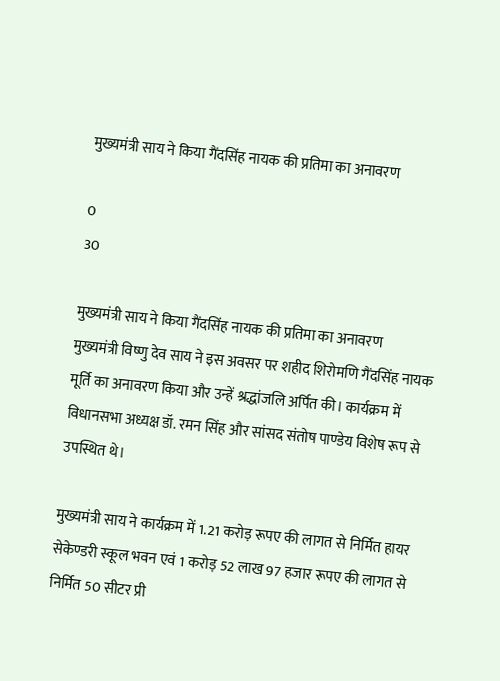मुख्यमंत्री साय ने किया गैंदसिंह नायक की प्रतिमा का अनावरण

0
30

मुख्यमंत्री साय ने किया गैंदसिंह नायक की प्रतिमा का अनावरण
मुख्यमंत्री विष्णु देव साय ने इस अवसर पर शहीद शिरोमणि गैंदसिंह नायक मूर्ति का अनावरण किया और उन्हें श्रद्धांजलि अर्पित की। कार्यक्रम में विधानसभा अध्यक्ष डॉ. रमन सिंह और सांसद संतोष पाण्डेय विशेष रूप से उपस्थित थे।

मुख्यमंत्री साय ने कार्यक्रम में 1.21 करोड़ रूपए की लागत से निर्मित हायर सेकेण्डरी स्कूल भवन एवं 1 करोड़ 52 लाख 97 हजार रूपए की लागत से निर्मित 50 सीटर प्री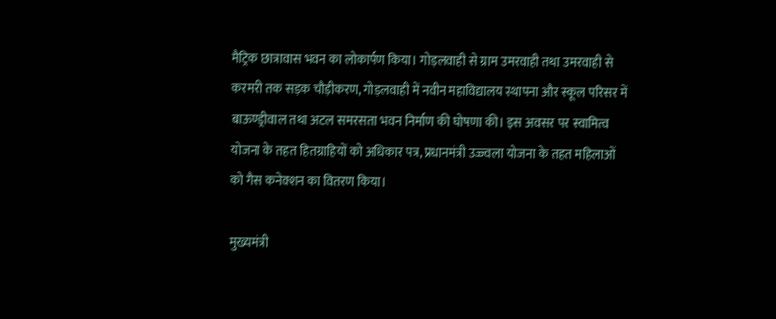मैट्रिक छात्रावास भवन का लोकार्पण किया। गोड़लवाही से ग्राम उमरवाही तथा उमरवाही से करमरी तक सड़क चौड़ीकरण, गोड़लवाही में नवीन महाविद्यालय स्थापना और स्कूल परिसर में बाऊण्ड्रीवाल तथा अटल समरसता भवन निर्माण की घोषणा की। इस अवसर पर स्वामित्व योजना के तहत हितग्राहियों को अधिकार पत्र, प्रधानमंत्री उज्ज्वला योजना के तहत महिलाओं को गैस कनेक्शन का वितरण किया।

मुख्यमंत्री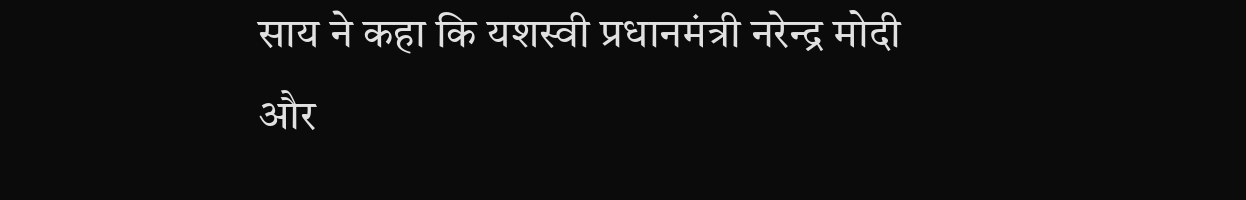साय ने कहा कि यशस्वी प्रधानमंत्री नरेन्द्र मोदी और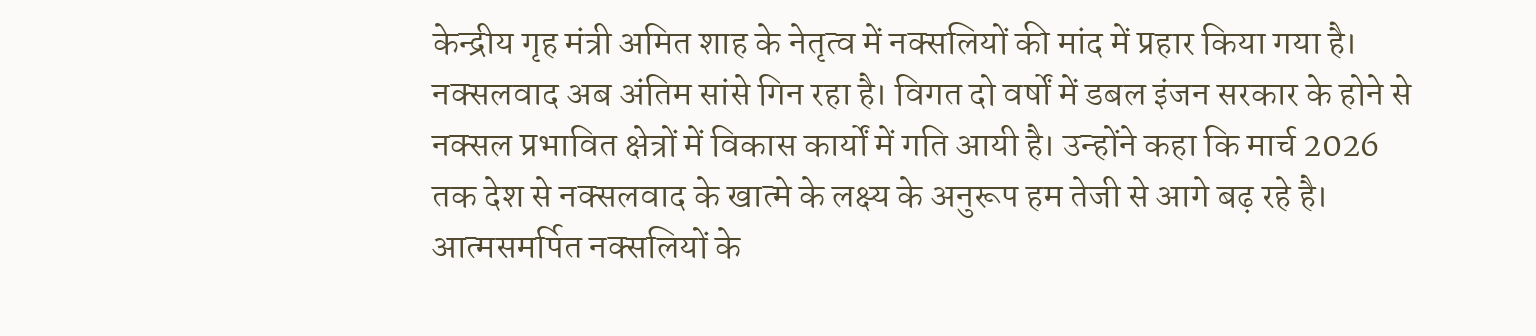केन्द्रीय गृह मंत्री अमित शाह के नेतृत्व में नक्सलियों की मांद में प्रहार किया गया है। नक्सलवाद अब अंतिम सांसे गिन रहा है। विगत दो वर्षों में डबल इंजन सरकार के होने से नक्सल प्रभावित क्षेत्रों में विकास कार्यों में गति आयी है। उन्होंने कहा कि मार्च 2026 तक देश से नक्सलवाद के खात्मे के लक्ष्य के अनुरूप हम तेजी से आगे बढ़ रहे है। आत्मसमर्पित नक्सलियों के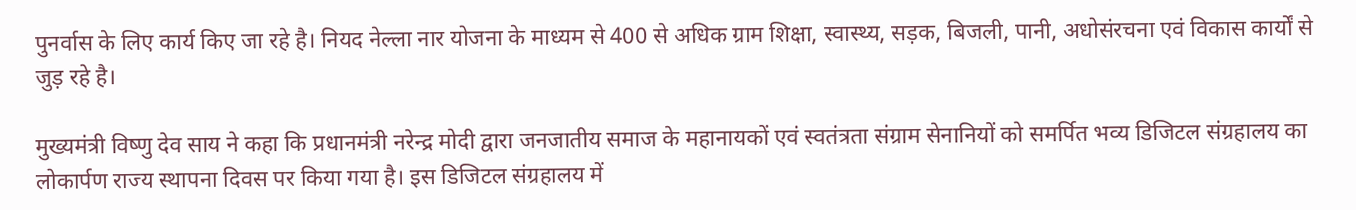पुनर्वास के लिए कार्य किए जा रहे है। नियद नेल्ला नार योजना के माध्यम से 400 से अधिक ग्राम शिक्षा, स्वास्थ्य, सड़क, बिजली, पानी, अधोसंरचना एवं विकास कार्यों से जुड़ रहे है।

मुख्यमंत्री विष्णु देव साय ने कहा कि प्रधानमंत्री नरेन्द्र मोदी द्वारा जनजातीय समाज के महानायकों एवं स्वतंत्रता संग्राम सेनानियों को समर्पित भव्य डिजिटल संग्रहालय का लोकार्पण राज्य स्थापना दिवस पर किया गया है। इस डिजिटल संग्रहालय में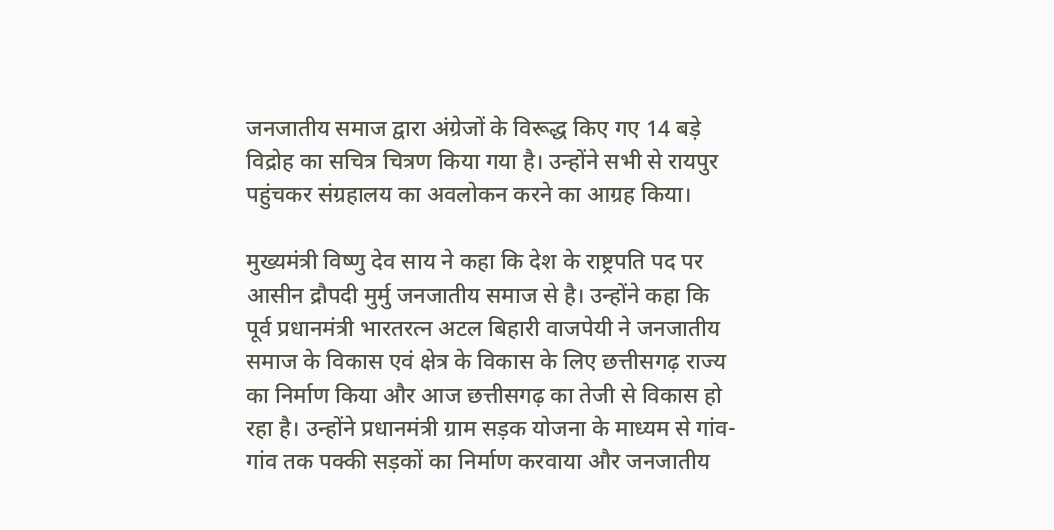जनजातीय समाज द्वारा अंग्रेजों के विरूद्ध किए गए 14 बड़े विद्रोह का सचित्र चित्रण किया गया है। उन्होंने सभी से रायपुर पहुंचकर संग्रहालय का अवलोकन करने का आग्रह किया।

मुख्यमंत्री विष्णु देव साय ने कहा कि देश के राष्ट्रपति पद पर आसीन द्रौपदी मुर्मु जनजातीय समाज से है। उन्होंने कहा कि पूर्व प्रधानमंत्री भारतरत्न अटल बिहारी वाजपेयी ने जनजातीय समाज के विकास एवं क्षेत्र के विकास के लिए छत्तीसगढ़ राज्य का निर्माण किया और आज छत्तीसगढ़ का तेजी से विकास हो रहा है। उन्होंने प्रधानमंत्री ग्राम सड़क योजना के माध्यम से गांव-गांव तक पक्की सड़कों का निर्माण करवाया और जनजातीय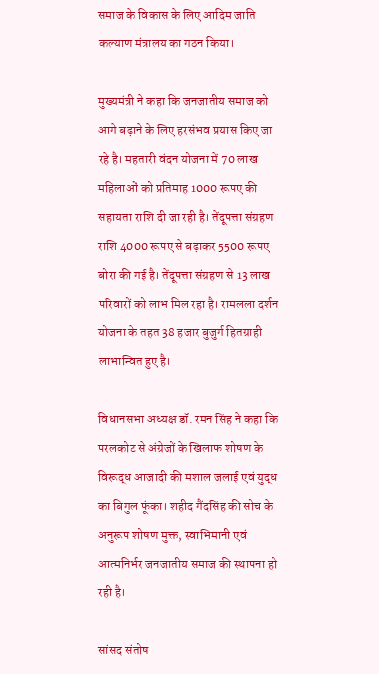समाज के विकास के लिए आदिम जाति कल्याण मंत्रालय का गठन किया।

मुख्यमंत्री ने कहा कि जनजातीय समाज को आगे बढ़ाने के लिए हरसंभव प्रयास किए जा रहे है। महतारी वंदन योजना में 70 लाख महिलाओं को प्रतिमाह 1000 रूपए की सहायता राशि दी जा रही है। तेंदूपत्ता संग्रहण राशि 4000 रूपए से बढ़ाकर 5500 रूपए बोरा की गई है। तेंदूपत्ता संग्रहण से 13 लाख परिवारों को लाभ मिल रहा है। रामलला दर्शन योजना के तहत 38 हजार बुजुर्ग हितग्राही लाभान्वित हुए है।

विधानसभा अध्यक्ष डॉ. रमन सिंह ने कहा कि परलकोट से अंग्रेजों के खिलाफ शोषण के विरूद्ध आजादी की मशाल जलाई एवं युद्ध का बिगुल फूंका। शहीद गैंदसिंह की सोच के अनुरूप शोषण मुक्त, स्वाभिमानी एवं आत्मनिर्भर जनजातीय समाज की स्थापना हो रही है।

सांसद संतोष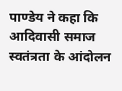पाण्डेय ने कहा कि आदिवासी समाज स्वतंत्रता के आंदोलन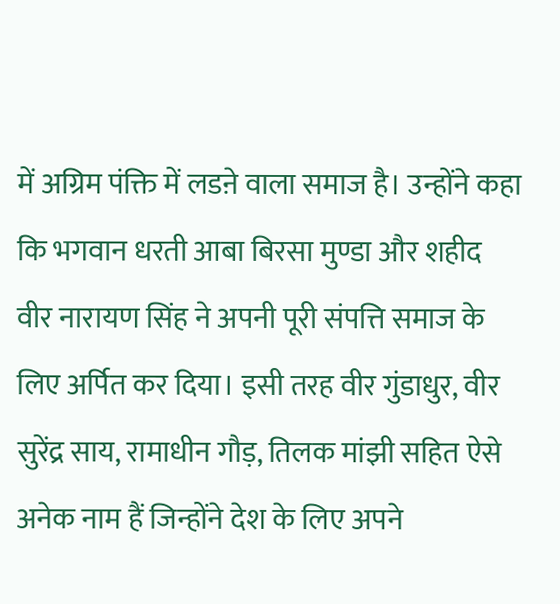में अग्रिम पंक्ति में लडऩे वाला समाज है। उन्होंने कहा कि भगवान धरती आबा बिरसा मुण्डा और शहीद वीर नारायण सिंह ने अपनी पूरी संपत्ति समाज के लिए अर्पित कर दिया। इसी तरह वीर गुंडाधुर, वीर सुरेंद्र साय, रामाधीन गौड़, तिलक मांझी सहित ऐसे अनेक नाम हैं जिन्होंने देश के लिए अपने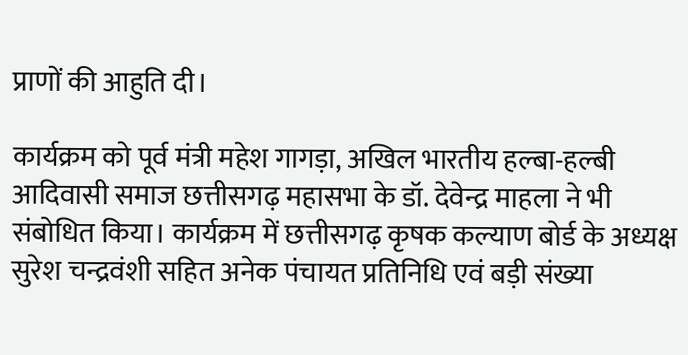प्राणों की आहुति दी।

कार्यक्रम को पूर्व मंत्री महेश गागड़ा, अखिल भारतीय हल्बा-हल्बी आदिवासी समाज छत्तीसगढ़ महासभा के डॉ. देवेन्द्र माहला ने भी संबोधित किया। कार्यक्रम में छत्तीसगढ़ कृषक कल्याण बोर्ड के अध्यक्ष सुरेश चन्द्रवंशी सहित अनेक पंचायत प्रतिनिधि एवं बड़ी संख्या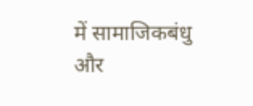में सामाजिकबंधु और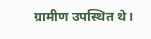ग्रामीण उपस्थित थे।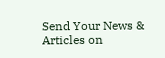Send Your News & Articles on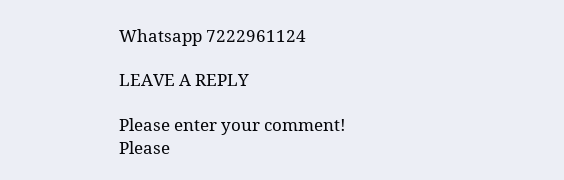Whatsapp 7222961124

LEAVE A REPLY

Please enter your comment!
Please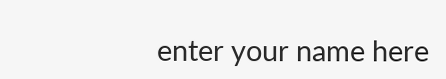enter your name here